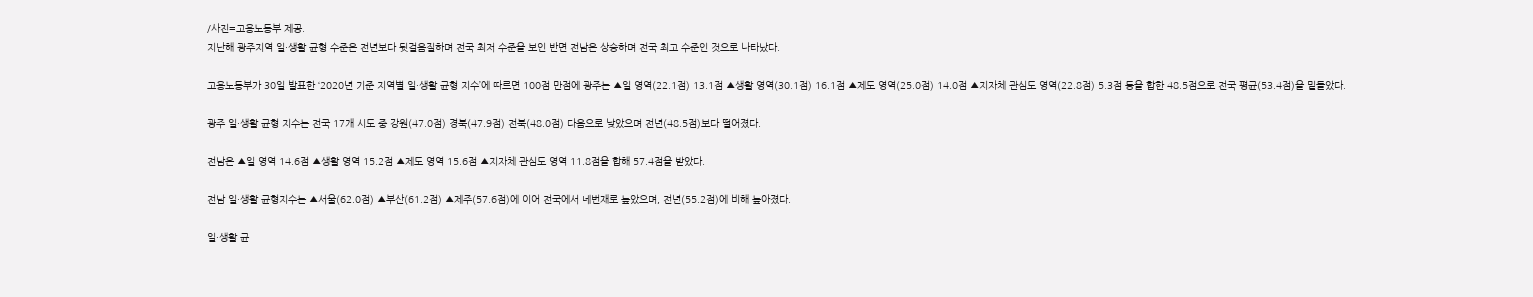/사진=고용노동부 제공.
지난해 광주지역 일·생활 균형 수준은 전년보다 뒷걸음질하며 전국 최저 수준을 보인 반면 전남은 상승하며 전국 최고 수준인 것으로 나타났다.

고용노동부가 30일 발표한 ‘2020년 기준 지역별 일·생활 균형 지수’에 따르면 100점 만점에 광주는 ▲일 영역(22.1점) 13.1점 ▲생활 영역(30.1점) 16.1점 ▲제도 영역(25.0점) 14.0점 ▲지자체 관심도 영역(22.8점) 5.3점 등을 합한 48.5점으로 전국 평균(53.4점)을 밑돌았다.

광주 일·생활 균형 지수는 전국 17개 시도 중 강원(47.0점) 경북(47.9점) 전북(48.0점) 다음으로 낮았으며 전년(48.5점)보다 떨어졌다.

전남은 ▲일 영역 14.6점 ▲생활 영역 15.2점 ▲제도 영역 15.6점 ▲지자체 관심도 영역 11.8점을 합해 57.4점을 받았다.

전남 일·생활 균형지수는 ▲서울(62.0점) ▲부산(61.2점) ▲제주(57.6점)에 이어 전국에서 네번재로 높았으며, 전년(55.2점)에 비해 높아졌다.

일·생활 균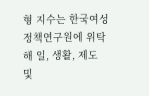형 지수는 한국여성정책연구원에 위탁해 일, 생활, 제도 및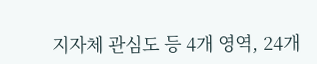지자체 관심도 등 4개 영역, 24개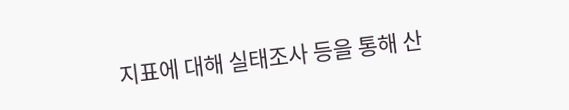지표에 대해 실태조사 등을 통해 산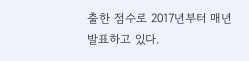출한 점수로 2017년부터 매년 발표하고 있다.